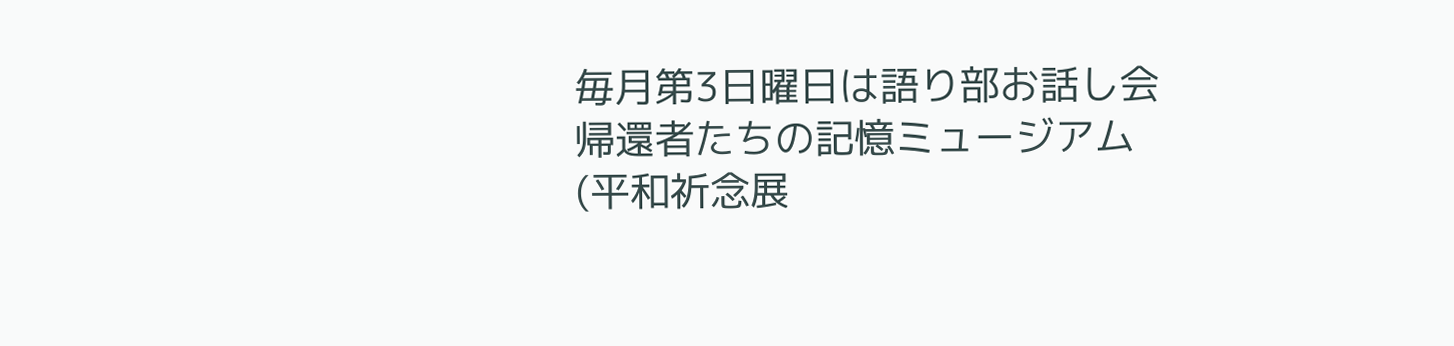毎月第3日曜日は語り部お話し会
帰還者たちの記憶ミュージアム(平和祈念展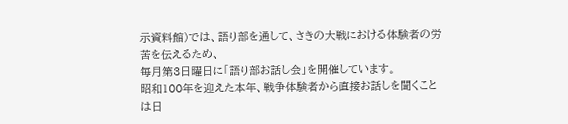示資料館)では、語り部を通して、さきの大戦における体験者の労苦を伝えるため、
毎月第3日曜日に「語り部お話し会」を開催しています。
昭和100年を迎えた本年、戦争体験者から直接お話しを聞くことは日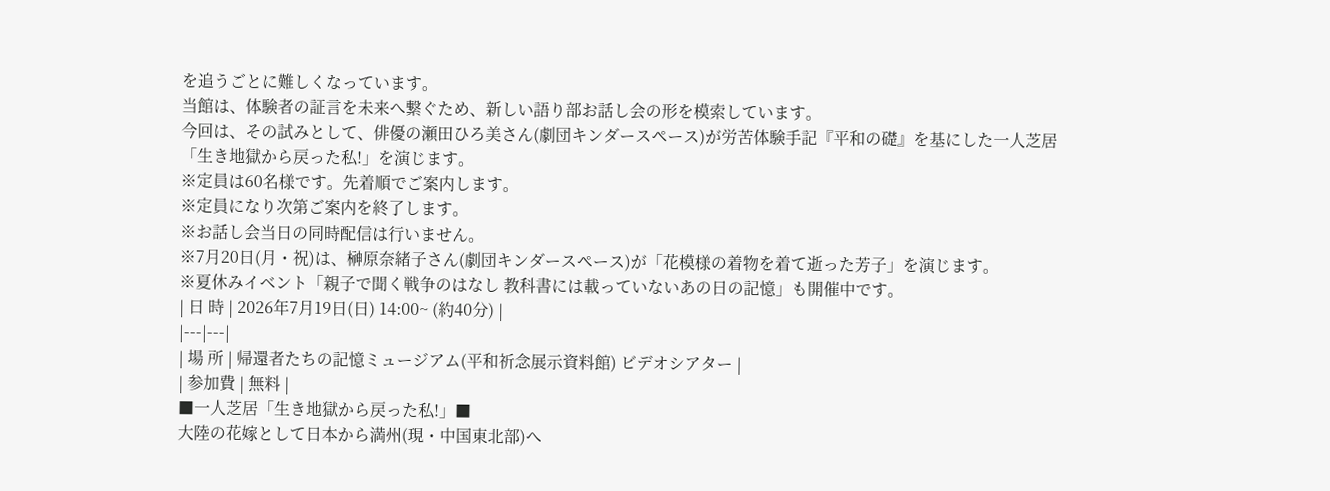を追うごとに難しくなっています。
当館は、体験者の証言を未来へ繋ぐため、新しい語り部お話し会の形を模索しています。
今回は、その試みとして、俳優の瀬田ひろ美さん(劇団キンダースペース)が労苦体験手記『平和の礎』を基にした一人芝居「生き地獄から戻った私!」を演じます。
※定員は60名様です。先着順でご案内します。
※定員になり次第ご案内を終了します。
※お話し会当日の同時配信は行いません。
※7月20日(月・祝)は、榊原奈緒子さん(劇団キンダースペース)が「花模様の着物を着て逝った芳子」を演じます。
※夏休みイベント「親子で聞く戦争のはなし 教科書には載っていないあの日の記憶」も開催中です。
| 日 時 | 2026年7月19日(日) 14:00~ (約40分) |
|---|---|
| 場 所 | 帰還者たちの記憶ミュージアム(平和祈念展示資料館) ビデオシアター |
| 参加費 | 無料 |
■一人芝居「生き地獄から戻った私!」■
大陸の花嫁として日本から満州(現・中国東北部)へ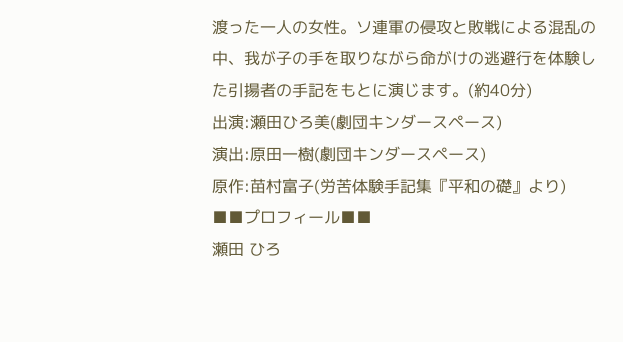渡った一人の女性。ソ連軍の侵攻と敗戦による混乱の中、我が子の手を取りながら命がけの逃避行を体験した引揚者の手記をもとに演じます。(約40分)
出演:瀬田ひろ美(劇団キンダースペース)
演出:原田一樹(劇団キンダースペース)
原作:苗村富子(労苦体験手記集『平和の礎』より)
■■プロフィール■■
瀬田 ひろ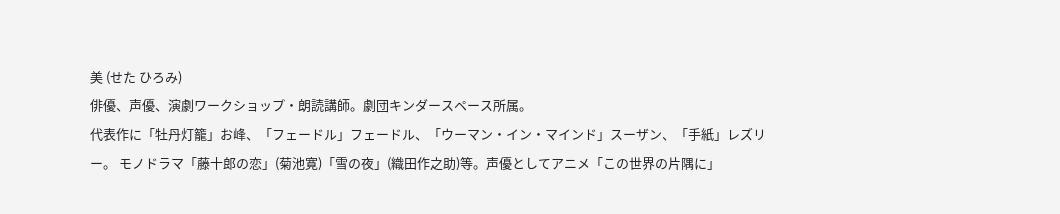美 (せた ひろみ)
俳優、声優、演劇ワークショップ・朗読講師。劇団キンダースペース所属。
代表作に「牡丹灯籠」お峰、「フェードル」フェードル、「ウーマン・イン・マインド」スーザン、「手紙」レズリー。 モノドラマ「藤十郎の恋」(菊池寛)「雪の夜」(織田作之助)等。声優としてアニメ「この世界の片隅に」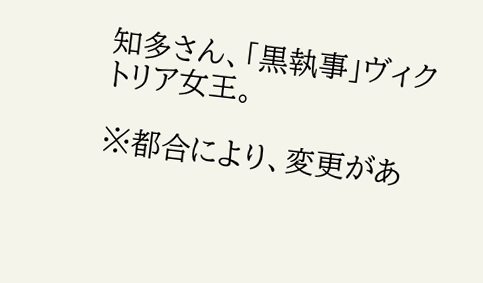知多さん、「黒執事」ヴィクトリア女王。

※都合により、変更があ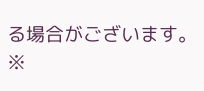る場合がございます。
※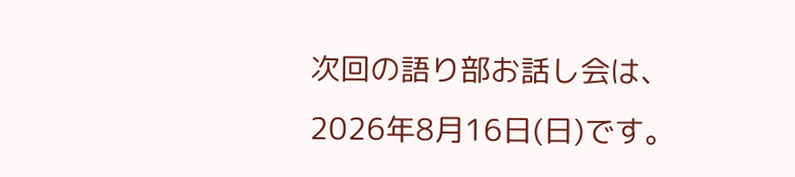次回の語り部お話し会は、2026年8月16日(日)です。